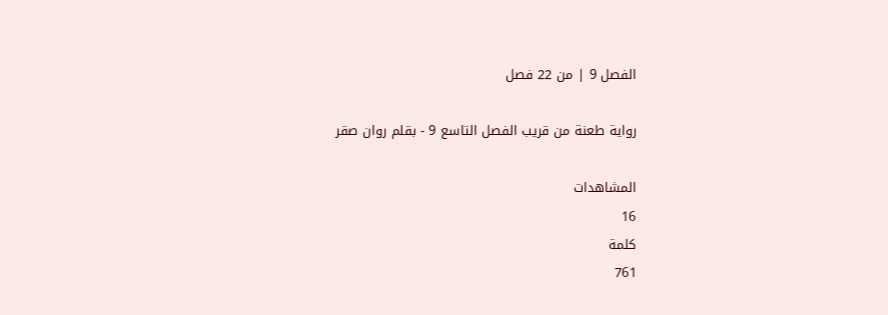الفصل 9 | من 22 فصل

رواية طعنة من قريب الفصل التاسع 9 - بقلم روان صقر

المشاهدات
16
كلمة
761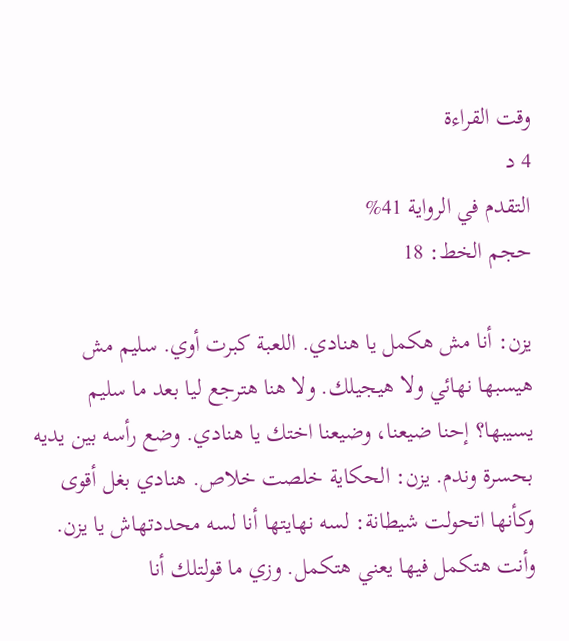وقت القراءة
4 د
التقدم في الرواية 41%
حجم الخط: 18

يزن: أنا مش هكمل يا هنادي. اللعبة كبرت أوي. سليم مش هيسبها نهائي ولا هيجيلك. ولا هنا هترجع ليا بعد ما سليم يسيبها؟ إحنا ضيعنا، وضيعنا اختك يا هنادي. وضع رأسه بين يديه بحسرة وندم. يزن: الحكاية خلصت خلاص. هنادي بغل أقوى وكأنها اتحولت شيطانة: لسه نهايتها أنا لسه محددتهاش يا يزن. وأنت هتكمل فيها يعني هتكمل. وزي ما قولتلك أنا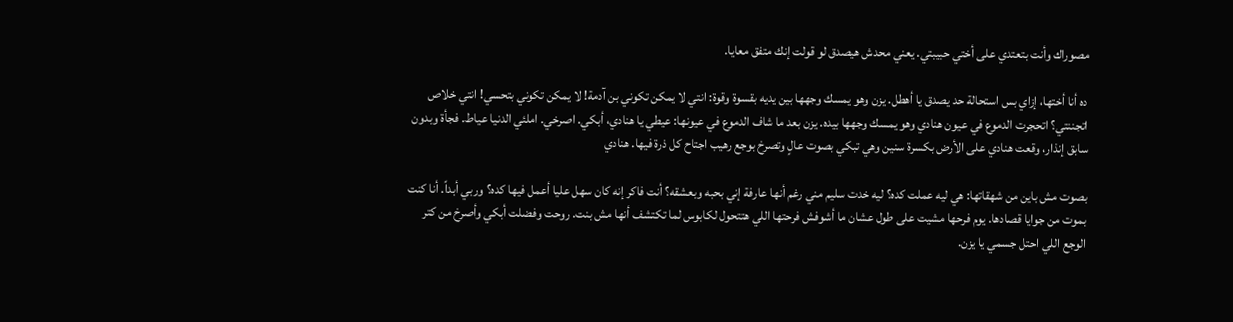مصوراك وأنت بتعتدي على أختي حبيبتي. يعني محدش هيصدق لو قولت إنك متفق معايا.

ده أنا أختها، إزاي بس استحالة حد يصدق يا أهطل. يزن وهو يمسك وجهها بين يديه بقسوة وقوة: انتي لا يمكن تكوني بن آدمة! لا يمكن تكوني بتحسي! انتي خلاص اتجننتي؟ اتحجرت الدموع في عيون هنادي وهو يمسك وجهها بيده. يزن بعد ما شاف الدموع في عيونها: عيطي يا هنادي، أبكي. اصرخي. املئي الدنيا عياط. فجأة وبدون سابق إنذار، وقعت هنادي على الأرض بكسرة سنين وهي تبكي بصوت عالٍ وتصرخ بوجع رهيب اجتاح كل ذرة فيها. هنادي

بصوت مش باين من شهقاتها: هي ليه عملت كده؟ ليه خدت سليم مني رغم أنها عارفة إني بحبه وبعشقه؟ أنت فاكر إنه كان سهل عليا أعمل فيها كده؟ وربي أبداً. أنا كنت بموت من جوايا قصادها. يوم فرحها مشيت على طول عشان ما أشوفش فرحتها اللي هتتحول لكابوس لما تكتشف أنها مش بنت. روحت وفضلت أبكي وأصرخ من كتر الوجع اللي احتل جسمي يا يزن.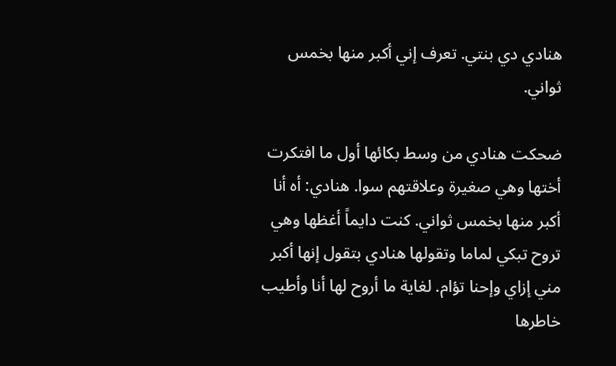هنادي دي بنتي. تعرف إني أكبر منها بخمس ثواني.

ضحكت هنادي من وسط بكائها أول ما افتكرت أختها وهي صغيرة وعلاقتهم سوا. هنادي: أه أنا أكبر منها بخمس ثواني. كنت دايماً أغظها وهي تروح تبكي لماما وتقولها هنادي بتقول إنها أكبر مني إزاي وإحنا تؤام. لغاية ما أروح لها أنا وأطيب خاطرها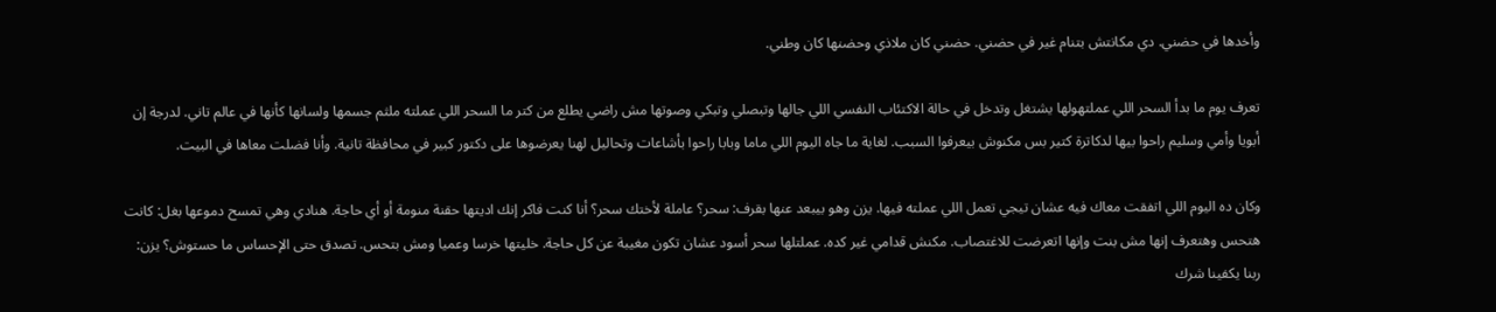وأخدها في حضني. دي مكانتش بتنام غير في حضني. حضني كان ملاذي وحضنها كان وطني.

تعرف يوم ما بدأ السحر اللي عملتهولها يشتغل وتدخل في حالة الاكتئاب النفسي اللي جالها وتبصلي وتبكي وصوتها مش راضي يطلع من كتر ما السحر اللي عملته ملثم جسمها ولسانها كأنها في عالم تاني. لدرجة إن أبويا وأمي وسليم راحوا بيها لدكاترة كتير بس مكنوش بيعرفوا السبب. لغاية ما جاه اليوم اللي ماما وبابا راحوا بأشاعات وتحاليل لهنا يعرضوها على دكتور كبير في محافظة تانية. وأنا فضلت معاها في البيت.

وكان ده اليوم اللي اتفقت معاك فيه عشان تيجي تعمل اللي عملته فيها. يزن وهو بيبعد عنها بقرف: سحر؟ عاملة لأختك سحر؟ أنا كنت فاكر إنك اديتها حقنة منومة أو أي حاجة. هنادي وهي تمسح دموعها بغل: كانت هتحس وهتعرف إنها مش بنت وإنها اتعرضت للاغتصاب. مكنش قدامي غير كده. عملتلها سحر أسود عشان تكون مغيبة عن كل حاجة. خليتها خرسا وعميا ومش بتحس. تصدق حتى الإحساس ما حستوش؟ يزن: ربنا يكفينا شرك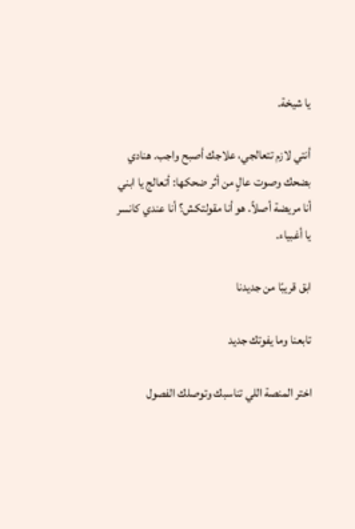يا شيخة.

أنتي لازم تتعالجي، علاجك أصبح واجب. هنادي بضحك وصوت عالٍ من أثر ضحكها: أتعالج يا ابني أنا مريضة أصلاً. هو أنا مقولتكش؟ أنا عندي كانسر يا أغبياء.

ابق قريبًا من جديدنا

تابعنا وما يفوتك جديد

اختر المنصة اللي تناسبك وتوصلك الفصول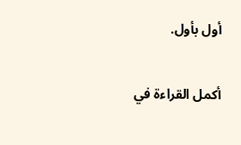أول بأول.

أكمل القراءة في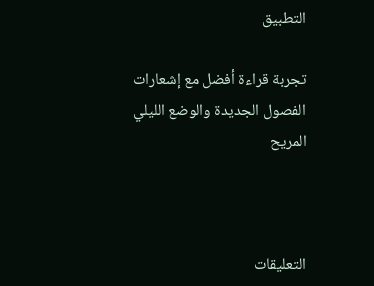التطبيق

تجربة قراءة أفضل مع إشعارات الفصول الجديدة والوضع الليلي المريح



التعليقات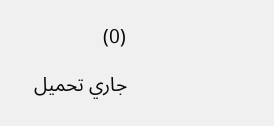(0)

جاري تحميل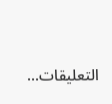التعليقات...